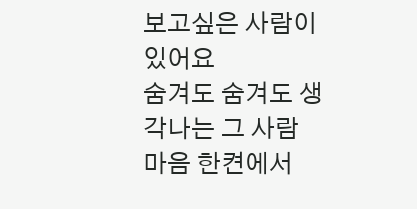보고싶은 사람이 있어요
숨겨도 숨겨도 생각나는 그 사람
마음 한켠에서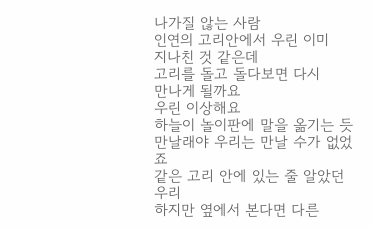나가질 않는 사람
인연의 고리안에서 우린 이미
지나친 것 같은데
고리를 돌고 돌다보면 다시
만나게 될까요
우린 이상해요
하늘이 놀이판에 말을 옮기는 듯
만날래야 우리는 만날 수가 없었죠
같은 고리 안에 있는 줄 알았던 우리
하지만 옆에서 본다면 다른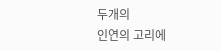두개의
인연의 고리에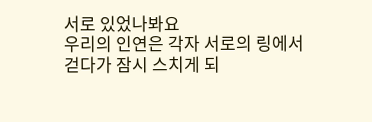서로 있었나봐요
우리의 인연은 각자 서로의 링에서
걷다가 잠시 스치게 되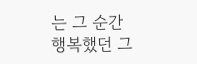는 그 순간
행복했던 그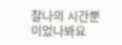찰나의 시간뿐이었나봐요